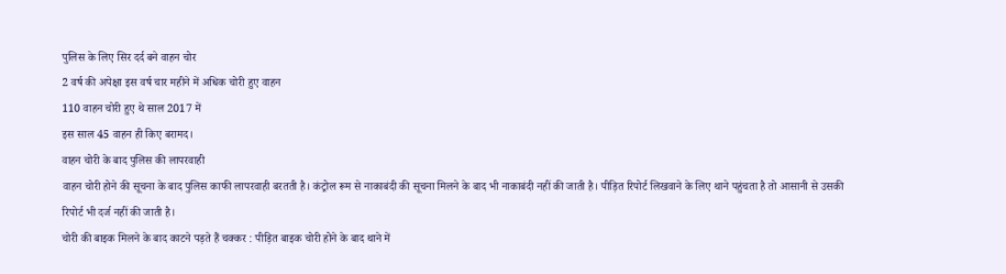पुलिस के लिए सिर दर्द बने वाहन चोर
2 वर्ष की अपेक्षा इस वर्ष चार महीने में अधिक चोरी हुए वाहन
110 वाहन चोरी हुए थे साल 2017 में
इस साल 45 वाहन ही किए बरामद।
वाहन चोरी के बाद पुलिस की लापरवाही
वाहन चोरी होने की सूचना के बाद पुलिस काफी लापरवाही बरतती है। कंट्रोल रूम से नाकाबंदी की सूचना मिलने के बाद भी नाकाबंदी नहीं की जाती है। पीड़ित रिपोर्ट लिखवाने के लिए थाने पहुंचता है तो आसानी से उसकी रिपोर्ट भी दर्ज नहीं की जाती है।
चोरी की बाइक मिलने के बाद काटने पड़ते हैं चक्कर : पीड़ित बाइक चोरी होने के बाद थाने में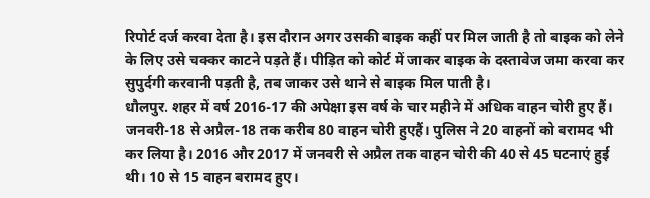रिपोर्ट दर्ज करवा देता है। इस दौरान अगर उसकी बाइक कहीं पर मिल जाती है तो बाइक को लेने के लिए उसे चक्कर काटने पड़ते हैं। पीड़ित को कोर्ट में जाकर बाइक के दस्तावेज जमा करवा कर सुपुर्दगी करवानी पड़ती है, तब जाकर उसे थाने से बाइक मिल पाती है।
धौलपुर. शहर में वर्ष 2016-17 की अपेक्षा इस वर्ष के चार महीने में अधिक वाहन चोरी हुए हैं। जनवरी-18 से अप्रैल-18 तक करीब 80 वाहन चोरी हुएहैं। पुलिस ने 20 वाहनों को बरामद भी कर लिया है। 2016 और 2017 में जनवरी से अप्रैल तक वाहन चोरी की 40 से 45 घटनाएं हुई थी। 10 से 15 वाहन बरामद हुए।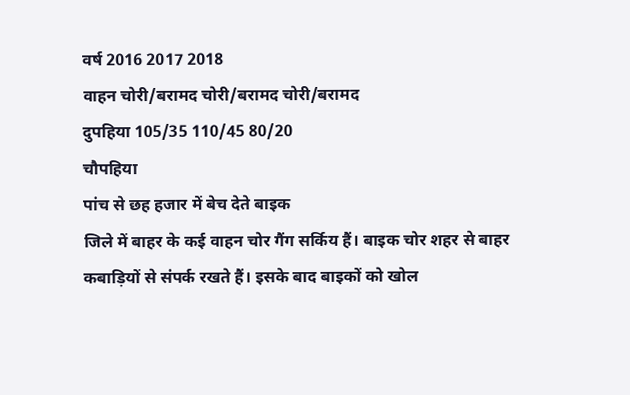वर्ष 2016 2017 2018
वाहन चोरी/बरामद चोरी/बरामद चोरी/बरामद
दुपहिया 105/35 110/45 80/20
चौपहिया
पांच से छह हजार में बेच देते बाइक
जिले में बाहर के कई वाहन चोर गैंग सर्किय हैं। बाइक चोर शहर से बाहर कबाड़ियों से संपर्क रखते हैं। इसके बाद बाइकों को खोल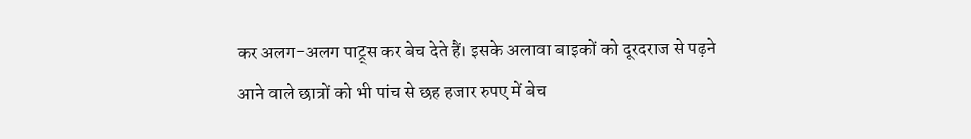कर अलग-अलग पाट्र्स कर बेच देते हैं। इसके अलावा बाइकों को दूरदराज से पढ़ने आने वाले छात्रों को भी पांच से छह हजार रुपए में बेच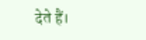देते हैं।